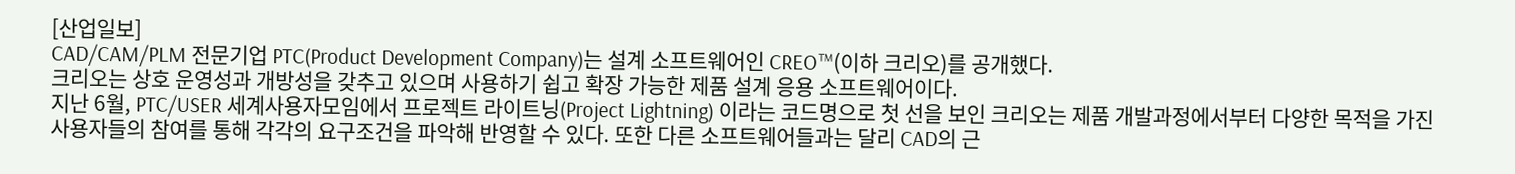[산업일보]
CAD/CAM/PLM 전문기업 PTC(Product Development Company)는 설계 소프트웨어인 CREO™(이하 크리오)를 공개했다.
크리오는 상호 운영성과 개방성을 갖추고 있으며 사용하기 쉽고 확장 가능한 제품 설계 응용 소프트웨어이다.
지난 6월, PTC/USER 세계사용자모임에서 프로젝트 라이트닝(Project Lightning) 이라는 코드명으로 첫 선을 보인 크리오는 제품 개발과정에서부터 다양한 목적을 가진 사용자들의 참여를 통해 각각의 요구조건을 파악해 반영할 수 있다. 또한 다른 소프트웨어들과는 달리 CAD의 근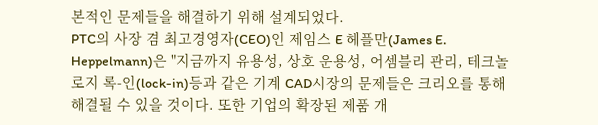본적인 문제들을 해결하기 위해 설계되었다.
PTC의 사장 겸 최고경영자(CEO)인 제임스 E 헤플만(James E. Heppelmann)은 "지금까지 유용성, 상호 운용성, 어셈블리 관리, 테크놀로지 록-인(lock-in)등과 같은 기계 CAD시장의 문제들은 크리오를 통해 해결될 수 있을 것이다. 또한 기업의 확장된 제품 개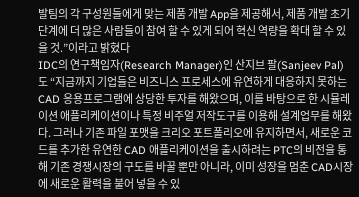발팀의 각 구성원들에게 맞는 제품 개발 App을 제공해서, 제품 개발 초기단계에 더 많은 사람들이 참여 할 수 있게 되어 혁신 역량을 확대 할 수 있을 것.”이라고 밝혔다
IDC의 연구책임자(Research Manager)인 산지브 팔(Sanjeev Pal)도 “지금까지 기업들은 비즈니스 프로세스에 유연하게 대응하지 못하는 CAD 응용프로그램에 상당한 투자를 해왔으며, 이를 바탕으로 한 시뮬레이션 애플리케이션이나 특정 비주얼 저작도구를 이용해 설계업무를 해왔다. 그러나 기존 파일 포맷을 크리오 포트폴리오에 유지하면서, 새로운 코드를 추가한 유연한 CAD 애플리케이션을 출시하려는 PTC의 비전을 통해 기존 경쟁시장의 구도를 바꿀 뿐만 아니라, 이미 성장을 멈춘 CAD시장에 새로운 활력을 불어 넣을 수 있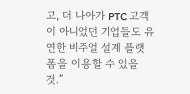고, 더 나아가 PTC 고객이 아니었던 기업들도 유연한 비주얼 설계 플랫폼을 이용할 수 있을 것.”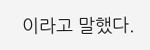이라고 말했다.